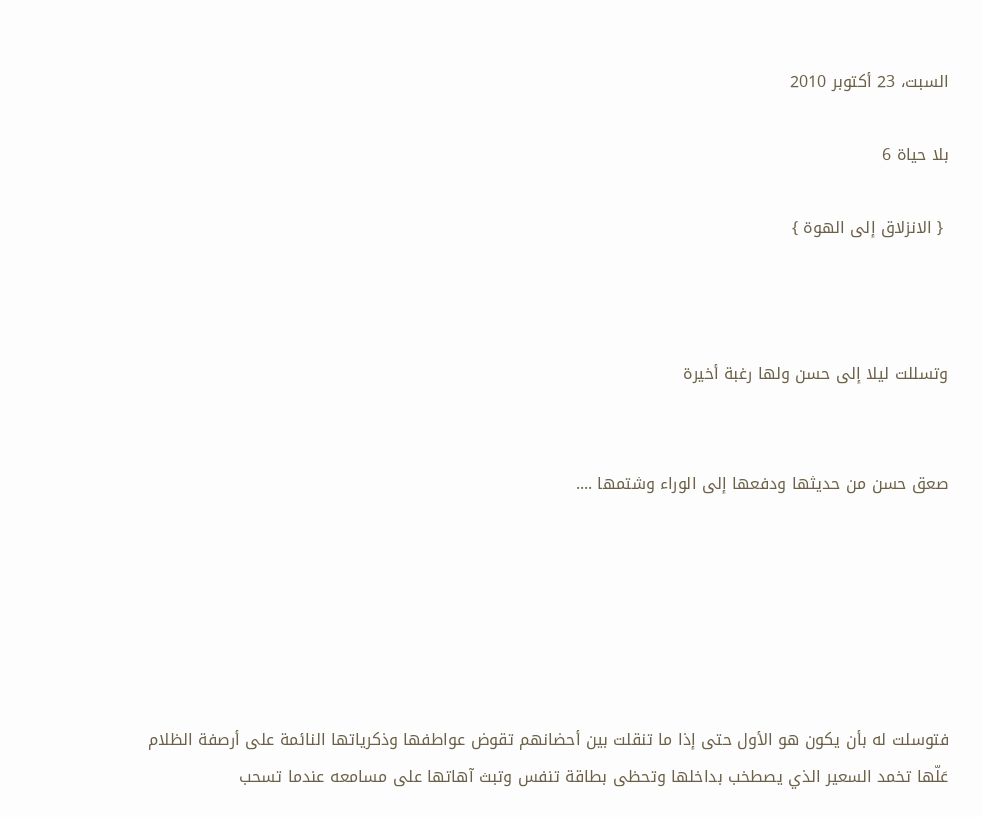السبت، 23 أكتوبر 2010

بلا حياة 6

 { الانزلاق إلى الهوة }



وتسللت ليلا إلى حسن ولها رغبة أخيرة


صعق حسن من حديثها ودفعها إلى الوراء وشتمها ....






فتوسلت له بأن يكون هو الأول حتى إذا ما تنقلت بين أحضانهم تقوض عواطفها وذكرياتها النائمة على أرصفة الظلام عَلّها تخمد السعير الذي يصطخب بداخلها وتحظى بطاقة تنفس وتبث آهاتها على مسامعه عندما تسحب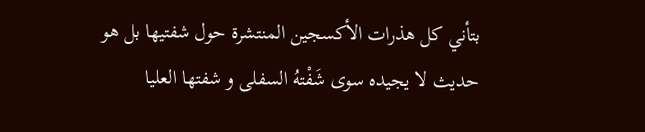بتأني كل هذرات الأكسجين المنتشرة حول شفتيها بل هو حديث لا يجيده سوى شَفْتهُ السفلى و شفتها العليا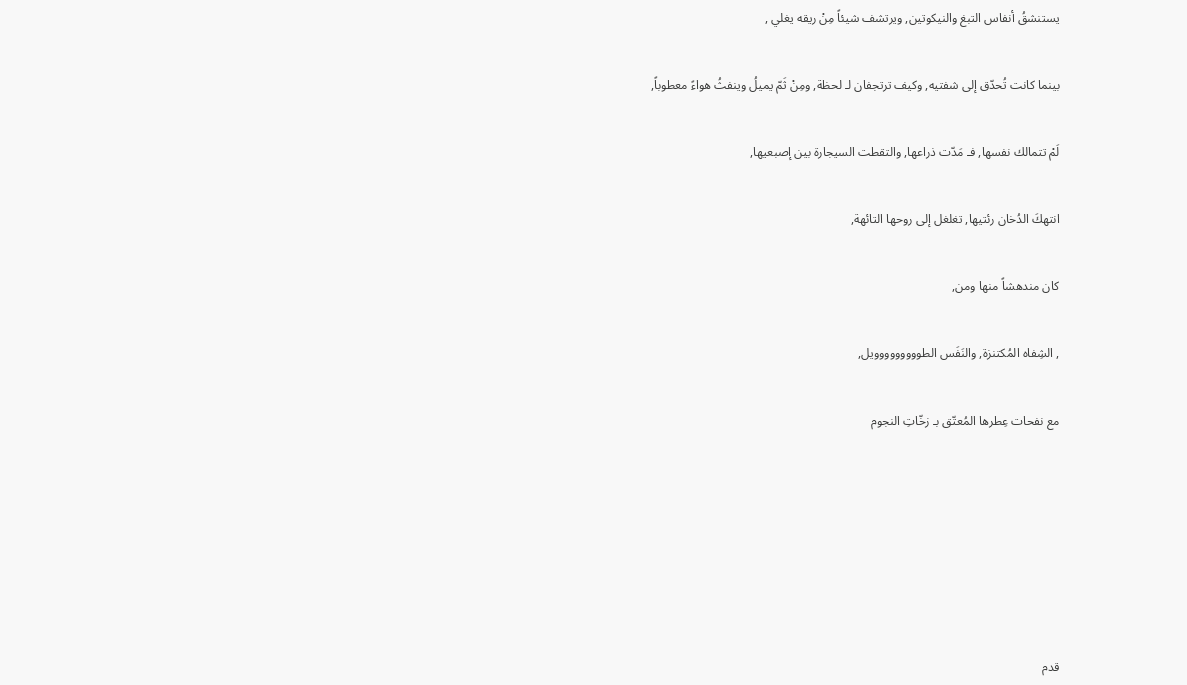يستنشقُ أنفاس التبغ والنيكوتين, ويرتشف شيئاً مِنْ ريقه يغلي ,


بينما كانت تُحدّق إلى شفتيه, وكيف ترتجفان لـ لحظة, ومِنْ ثَمّ يميلُ وينفثُ هواءً معطوباً,


لَمْ تتمالك نفسها, فـ مَدّت ذراعها, والتقطت السيجارة بين إصبعيها,


انتهكَ الدُخان رئتيها, تغلغل إلى روحها التائهة,


كان مندهشاً منها ومن,


, الشِفاه المُكتنزة, والنَفَس الطووووووووويل,


مع نفحات عِطرها المُعتّق بـ زخّاتِ النجوم










قدم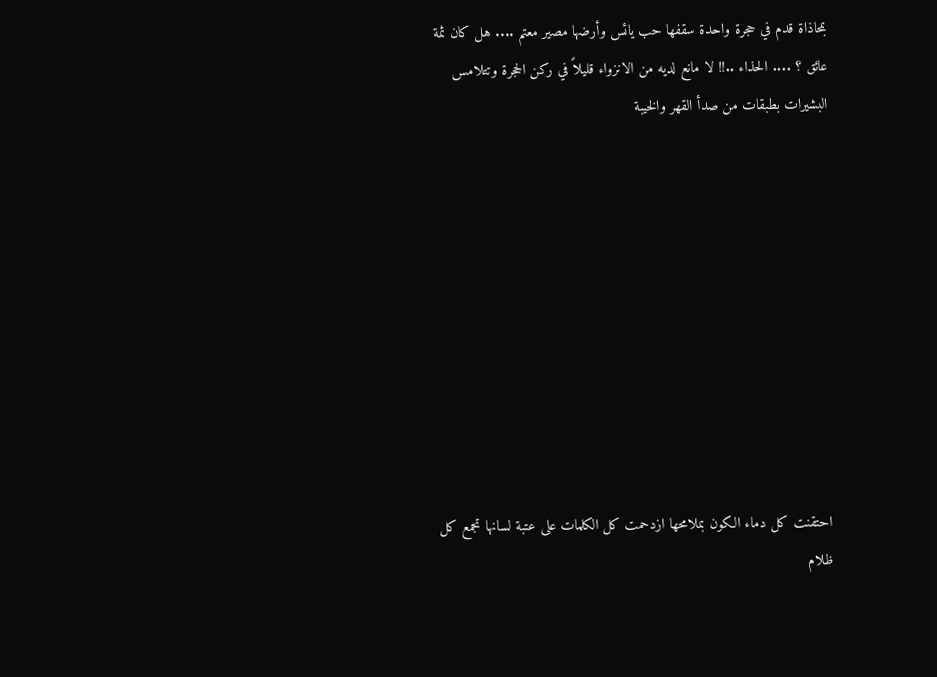بمحاذاة قدم في حجرة واحدة سقفها حب يائس وأرضها مصير معتم .... هل كان ثمة عائق ؟ .... الحذاء ..!! لا مانع لديه من الانزواء قليلاً في ركن الحجرة وتتلامس البشيرات بطبقات من صدأ القهر والخيبة










احتقنت كل دماء الكون بملامحها ازدحمت كل الكلمات على عتبة لسانها تجمع كل ظلام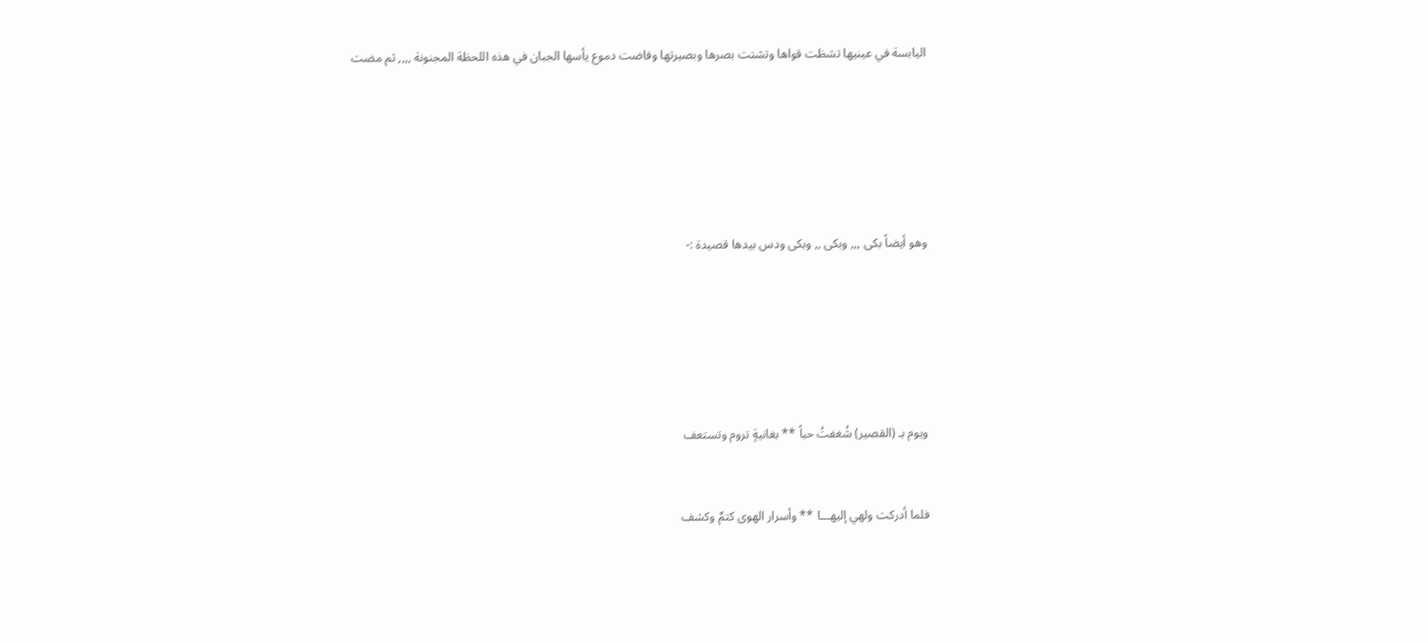اليابسة في عينيها تشظت قواها وتشتت بصرها وبصيرتها وفاضت دموع يأسها الجبان في هذه اللحظة المجنونة ,,,, ثم مضت






وهو أيضاً بكى ,,, وبكى ,, وبكى ودس بيدها قصيدة :-






ويوم بـ (القصير) شُغفتُ حباً ** بغانيةٍ تروم وتستعف


فلما أدركت ولهي إليهـــا ** وأسرار الهوى كتمٌ وكشف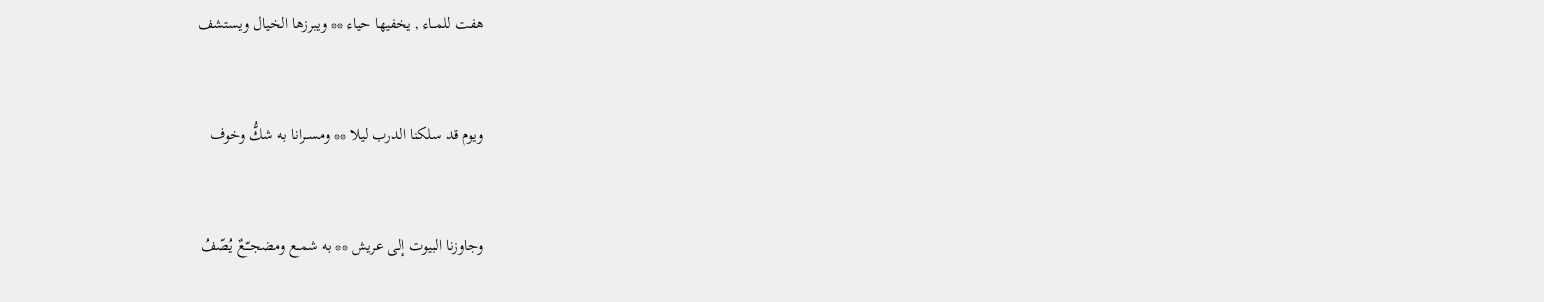هفت للمــاء , يخفيها حياء ** ويبرزها الخيال ويستشف


ويوم قد سلكنا الدرب ليلا ** ومســرانا به شكُّ وخوف


وجاوزنا البيوت إلى عريش ** به شمــع ومضجـّـعٌ يُصّفُ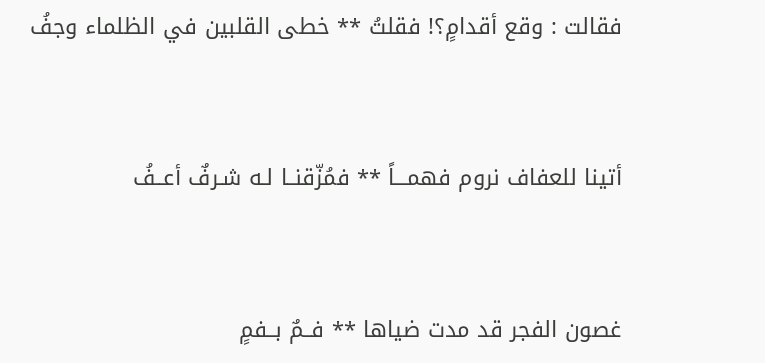فقالت : وقع أقدامٍ؟! فقلتُ ** خطى القلبين في الظلماء وجفُ


أتينا للعفاف نروم فهمـــاً ** فمُزّقنــا لـه شـرفٌ أعــفُ


غصون الفجر قد مدت ضياها ** فــمٌ بــفمٍ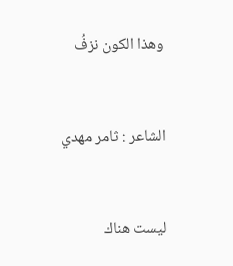وهذا الكون نزفُ


الشاعر : ثامر مهدي


ليست هناك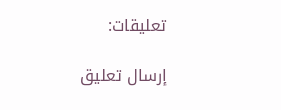تعليقات:

إرسال تعليق